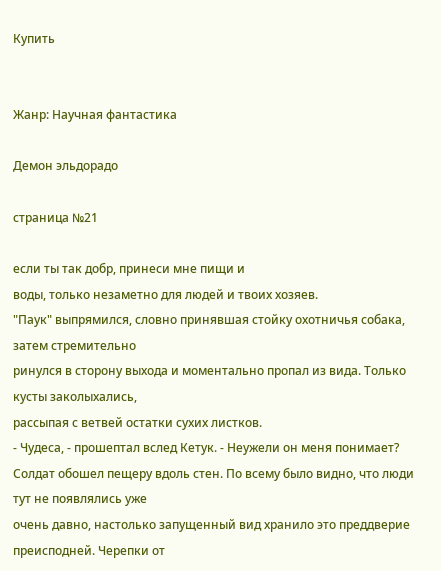Купить


Жанр: Научная фантастика

Демон эльдорадо

страница №21

если ты так добр, принеси мне пищи и
воды, только незаметно для людей и твоих хозяев.
"Паук" выпрямился, словно принявшая стойку охотничья собака, затем стремительно
ринулся в сторону выхода и моментально пропал из вида. Только кусты заколыхались,
рассыпая с ветвей остатки сухих листков.
- Чудеса, - прошептал вслед Кетук. - Неужели он меня понимает?
Солдат обошел пещеру вдоль стен. По всему было видно, что люди тут не появлялись уже
очень давно, настолько запущенный вид хранило это преддверие преисподней. Черепки от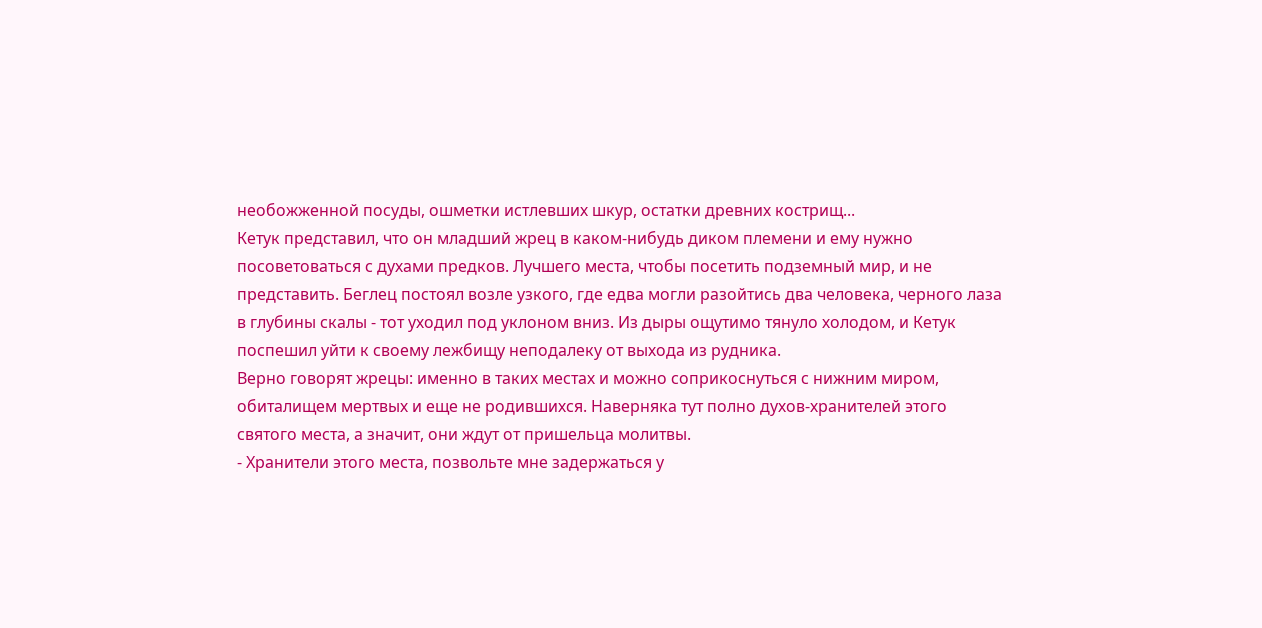необожженной посуды, ошметки истлевших шкур, остатки древних кострищ...
Кетук представил, что он младший жрец в каком-нибудь диком племени и ему нужно
посоветоваться с духами предков. Лучшего места, чтобы посетить подземный мир, и не
представить. Беглец постоял возле узкого, где едва могли разойтись два человека, черного лаза
в глубины скалы - тот уходил под уклоном вниз. Из дыры ощутимо тянуло холодом, и Кетук
поспешил уйти к своему лежбищу неподалеку от выхода из рудника.
Верно говорят жрецы: именно в таких местах и можно соприкоснуться с нижним миром,
обиталищем мертвых и еще не родившихся. Наверняка тут полно духов-хранителей этого
святого места, а значит, они ждут от пришельца молитвы.
- Хранители этого места, позвольте мне задержаться у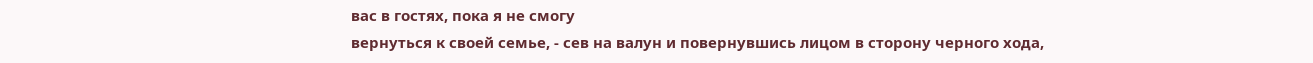вас в гостях, пока я не смогу
вернуться к своей семье, - сев на валун и повернувшись лицом в сторону черного хода,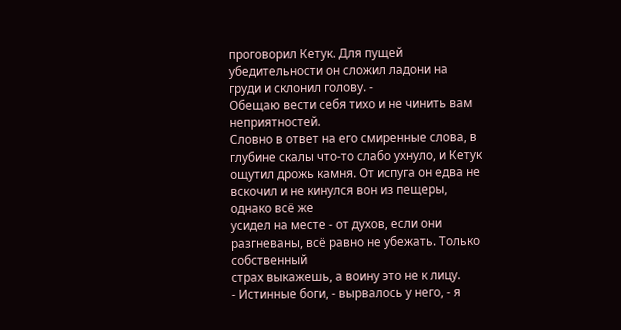проговорил Кетук. Для пущей убедительности он сложил ладони на груди и склонил голову. -
Обещаю вести себя тихо и не чинить вам неприятностей.
Словно в ответ на его смиренные слова, в глубине скалы что-то слабо ухнуло, и Кетук
ощутил дрожь камня. От испуга он едва не вскочил и не кинулся вон из пещеры, однако всё же
усидел на месте - от духов, если они разгневаны, всё равно не убежать. Только собственный
страх выкажешь, а воину это не к лицу.
- Истинные боги, - вырвалось у него, - я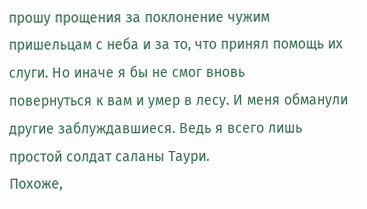прошу прощения за поклонение чужим
пришельцам с неба и за то, что принял помощь их слуги. Но иначе я бы не смог вновь
повернуться к вам и умер в лесу. И меня обманули другие заблуждавшиеся. Ведь я всего лишь
простой солдат саланы Таури.
Похоже,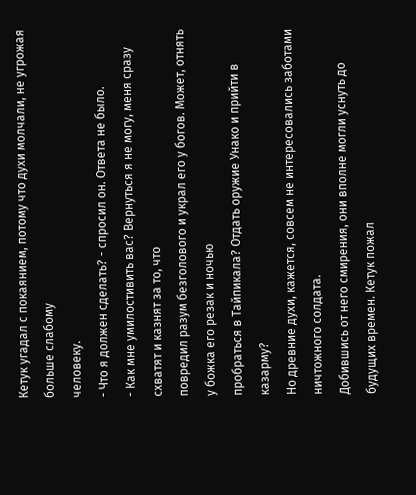Кетук угадал с покаянием, потому что духи молчали, не угрожая больше слабому
человеку.
- Что я должен сделать? - спросил он. Ответа не было.
- Как мне умилостивить вас? Вернуться я не могу, меня сразу схватят и казнят за то, что
повредил разум безголового и украл его у богов. Может, отнять у божка его резак и ночью
пробраться в Тайпикала? Отдать оружие Унако и прийти в казарму?
Но древние духи, кажется, совсем не интересовались заботами ничтожного солдата.
Добившись от него смирения, они вполне могли уснуть до будущих времен. Кетук пожал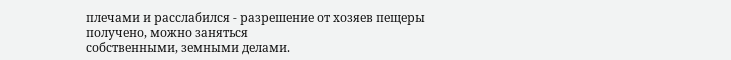плечами и расслабился - разрешение от хозяев пещеры получено, можно заняться
собственными, земными делами.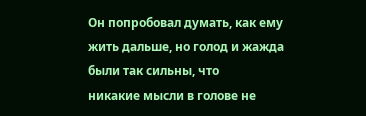Он попробовал думать, как ему жить дальше, но голод и жажда были так сильны, что
никакие мысли в голове не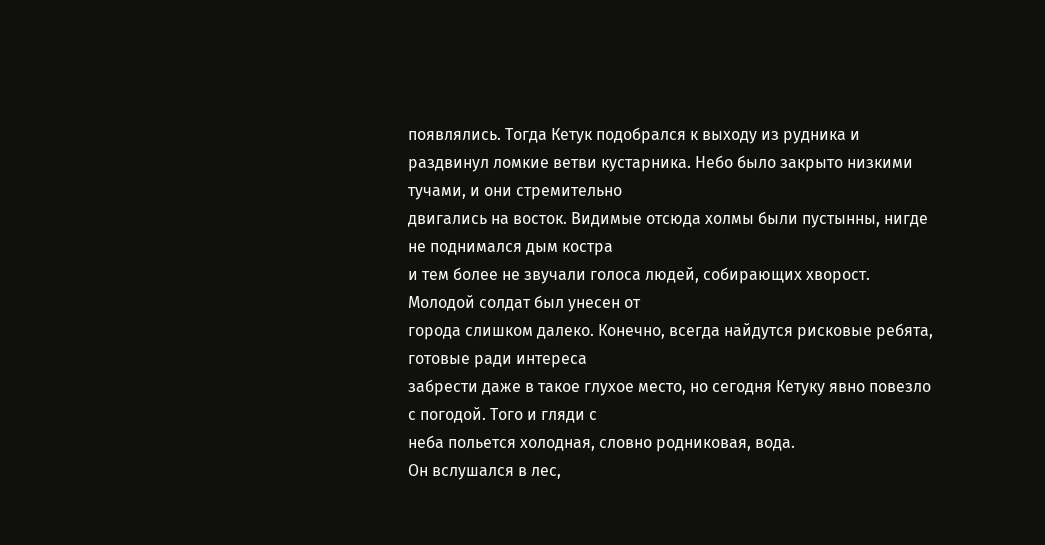появлялись. Тогда Кетук подобрался к выходу из рудника и
раздвинул ломкие ветви кустарника. Небо было закрыто низкими тучами, и они стремительно
двигались на восток. Видимые отсюда холмы были пустынны, нигде не поднимался дым костра
и тем более не звучали голоса людей, собирающих хворост. Молодой солдат был унесен от
города слишком далеко. Конечно, всегда найдутся рисковые ребята, готовые ради интереса
забрести даже в такое глухое место, но сегодня Кетуку явно повезло с погодой. Того и гляди с
неба польется холодная, словно родниковая, вода.
Он вслушался в лес,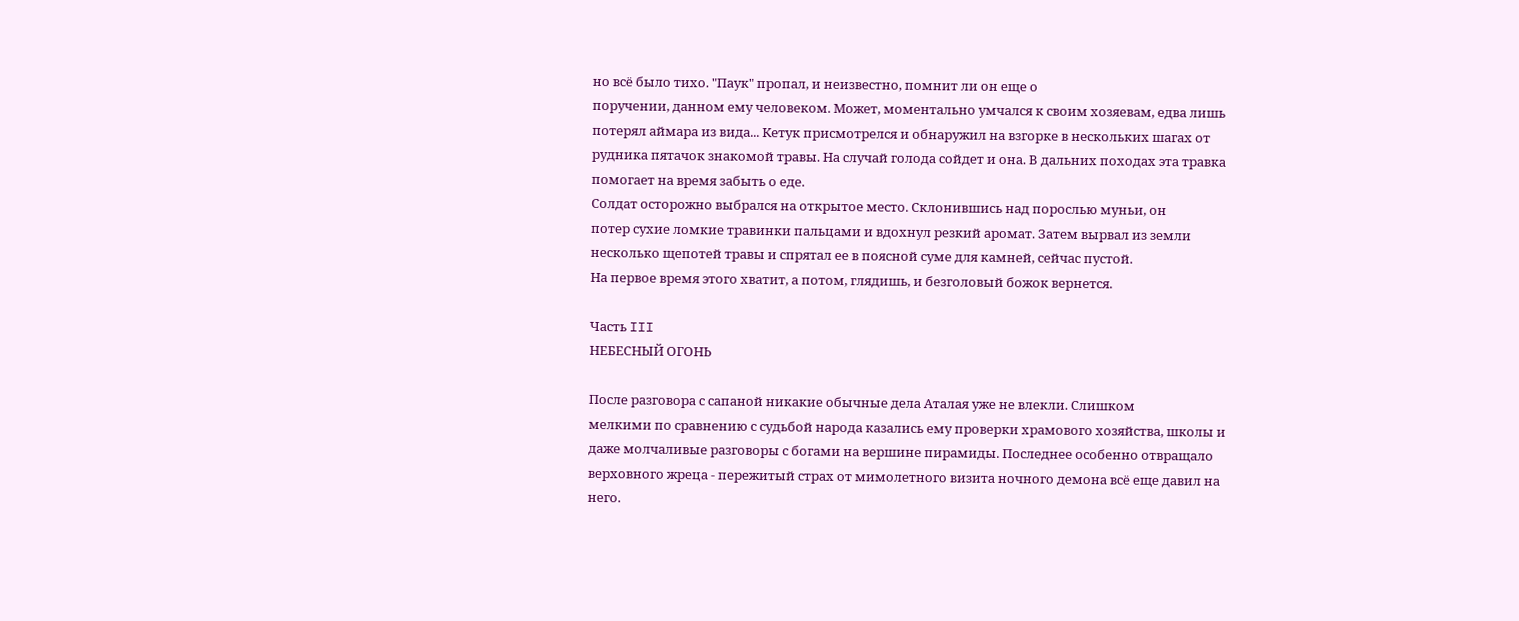но всё было тихо. "Паук" пропал, и неизвестно, помнит ли он еще о
поручении, данном ему человеком. Может, моментально умчался к своим хозяевам, едва лишь
потерял аймара из вида... Кетук присмотрелся и обнаружил на взгорке в нескольких шагах от
рудника пятачок знакомой травы. На случай голода сойдет и она. В дальних походах эта травка
помогает на время забыть о еде.
Солдат осторожно выбрался на открытое место. Склонившись над порослью муньи, он
потер сухие ломкие травинки пальцами и вдохнул резкий аромат. Затем вырвал из земли
несколько щепотей травы и спрятал ее в поясной суме для камней, сейчас пустой.
На первое время этого хватит, а потом, глядишь, и безголовый божок вернется.

Часть III
НЕБЕСНЫЙ ОГОНЬ

После разговора с сапаной никакие обычные дела Аталая уже не влекли. Слишком
мелкими по сравнению с судьбой народа казались ему проверки храмового хозяйства, школы и
даже молчаливые разговоры с богами на вершине пирамиды. Последнее особенно отвращало
верховного жреца - пережитый страх от мимолетного визита ночного демона всё еще давил на
него.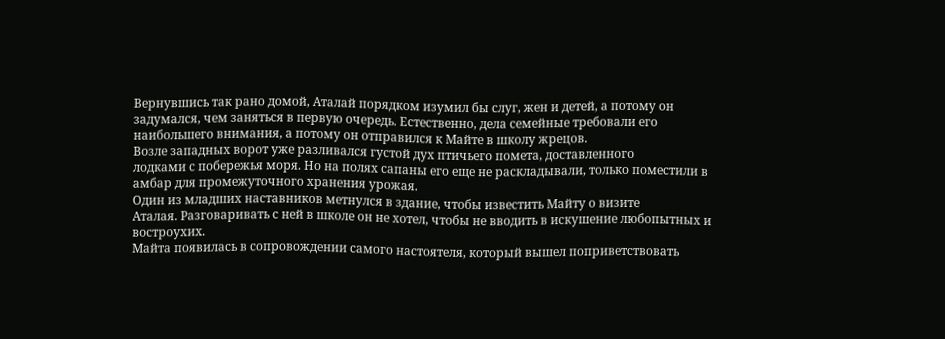Вернувшись так рано домой, Аталай порядком изумил бы слуг, жен и детей, а потому он
задумался, чем заняться в первую очередь. Естественно, дела семейные требовали его
наибольшего внимания, а потому он отправился к Майте в школу жрецов.
Возле западных ворот уже разливался густой дух птичьего помета, доставленного
лодками с побережья моря. Но на полях сапаны его еще не раскладывали, только поместили в
амбар для промежуточного хранения урожая.
Один из младших наставников метнулся в здание, чтобы известить Майту о визите
Аталая. Разговаривать с ней в школе он не хотел, чтобы не вводить в искушение любопытных и
востроухих.
Майта появилась в сопровождении самого настоятеля, который вышел поприветствовать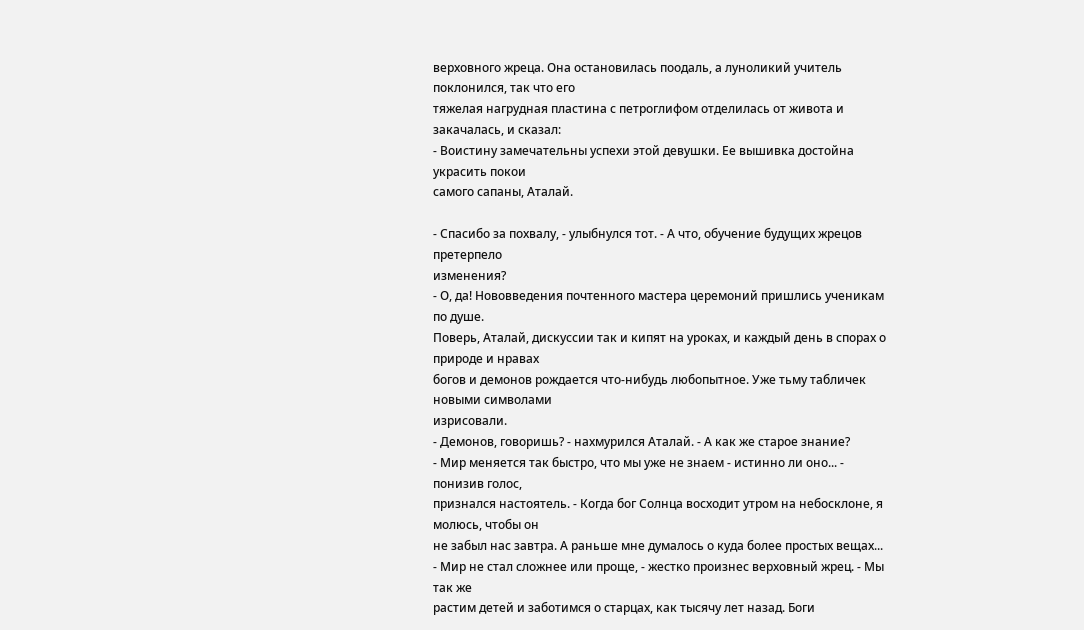верховного жреца. Она остановилась поодаль, а луноликий учитель поклонился, так что его
тяжелая нагрудная пластина с петроглифом отделилась от живота и закачалась, и сказал:
- Воистину замечательны успехи этой девушки. Ее вышивка достойна украсить покои
самого сапаны, Аталай.

- Спасибо за похвалу, - улыбнулся тот. - А что, обучение будущих жрецов претерпело
изменения?
- О, да! Нововведения почтенного мастера церемоний пришлись ученикам по душе.
Поверь, Аталай, дискуссии так и кипят на уроках, и каждый день в спорах о природе и нравах
богов и демонов рождается что-нибудь любопытное. Уже тьму табличек новыми символами
изрисовали.
- Демонов, говоришь? - нахмурился Аталай. - А как же старое знание?
- Мир меняется так быстро, что мы уже не знаем - истинно ли оно... - понизив голос,
признался настоятель. - Когда бог Солнца восходит утром на небосклоне, я молюсь, чтобы он
не забыл нас завтра. А раньше мне думалось о куда более простых вещах...
- Мир не стал сложнее или проще, - жестко произнес верховный жрец. - Мы так же
растим детей и заботимся о старцах, как тысячу лет назад. Боги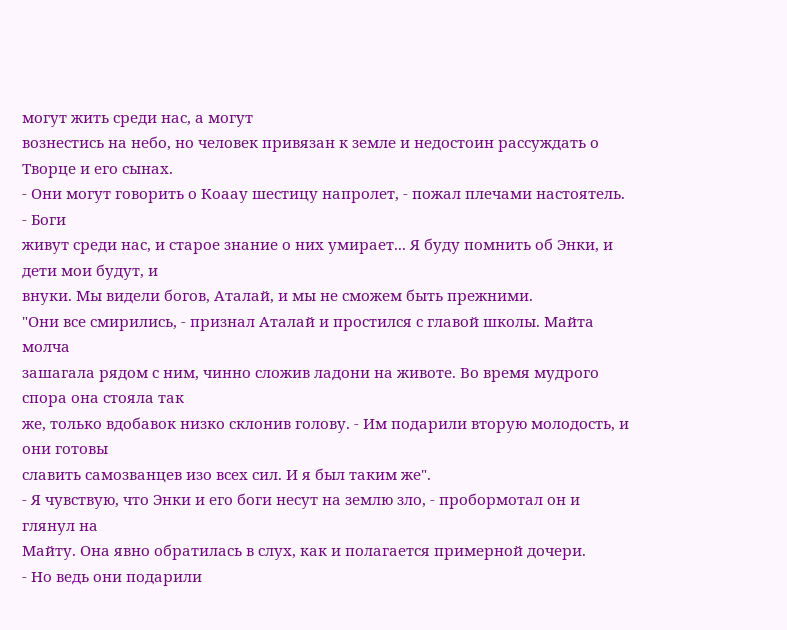могут жить среди нас, а могут
вознестись на небо, но человек привязан к земле и недостоин рассуждать о Творце и его сынах.
- Они могут говорить о Коаау шестицу напролет, - пожал плечами настоятель. - Боги
живут среди нас, и старое знание о них умирает... Я буду помнить об Энки, и дети мои будут, и
внуки. Мы видели богов, Аталай, и мы не сможем быть прежними.
"Они все смирились, - признал Аталай и простился с главой школы. Майта молча
зашагала рядом с ним, чинно сложив ладони на животе. Во время мудрого спора она стояла так
же, только вдобавок низко склонив голову. - Им подарили вторую молодость, и они готовы
славить самозванцев изо всех сил. И я был таким же".
- Я чувствую, что Энки и его боги несут на землю зло, - пробормотал он и глянул на
Майту. Она явно обратилась в слух, как и полагается примерной дочери.
- Но ведь они подарили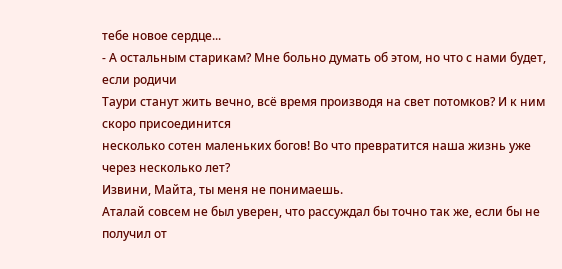тебе новое сердце...
- А остальным старикам? Мне больно думать об этом, но что с нами будет, если родичи
Таури станут жить вечно, всё время производя на свет потомков? И к ним скоро присоединится
несколько сотен маленьких богов! Во что превратится наша жизнь уже через несколько лет?
Извини, Майта, ты меня не понимаешь.
Аталай совсем не был уверен, что рассуждал бы точно так же, если бы не получил от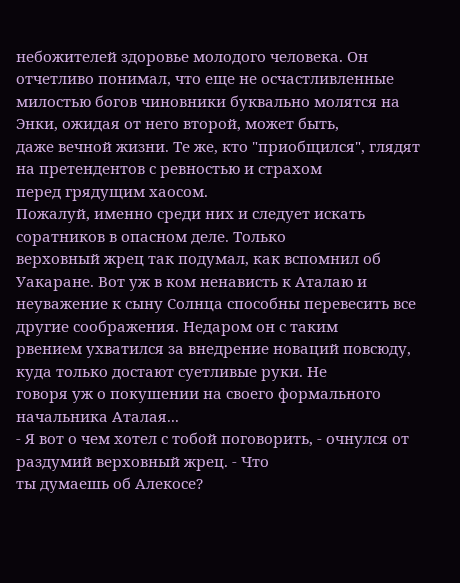небожителей здоровье молодого человека. Он отчетливо понимал, что еще не осчастливленные
милостью богов чиновники буквально молятся на Энки, ожидая от него второй, может быть,
даже вечной жизни. Те же, кто "приобщился", глядят на претендентов с ревностью и страхом
перед грядущим хаосом.
Пожалуй, именно среди них и следует искать соратников в опасном деле. Только
верховный жрец так подумал, как вспомнил об Уакаране. Вот уж в ком ненависть к Аталаю и
неуважение к сыну Солнца способны перевесить все другие соображения. Недаром он с таким
рвением ухватился за внедрение новаций повсюду, куда только достают суетливые руки. Не
говоря уж о покушении на своего формального начальника Аталая...
- Я вот о чем хотел с тобой поговорить, - очнулся от раздумий верховный жрец. - Что
ты думаешь об Алекосе?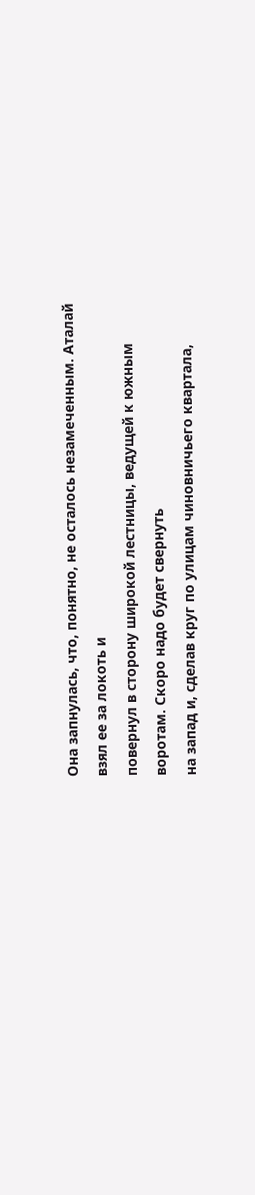Она запнулась, что, понятно, не осталось незамеченным. Аталай взял ее за локоть и
повернул в сторону широкой лестницы, ведущей к южным воротам. Скоро надо будет свернуть
на запад и, сделав круг по улицам чиновничьего квартала,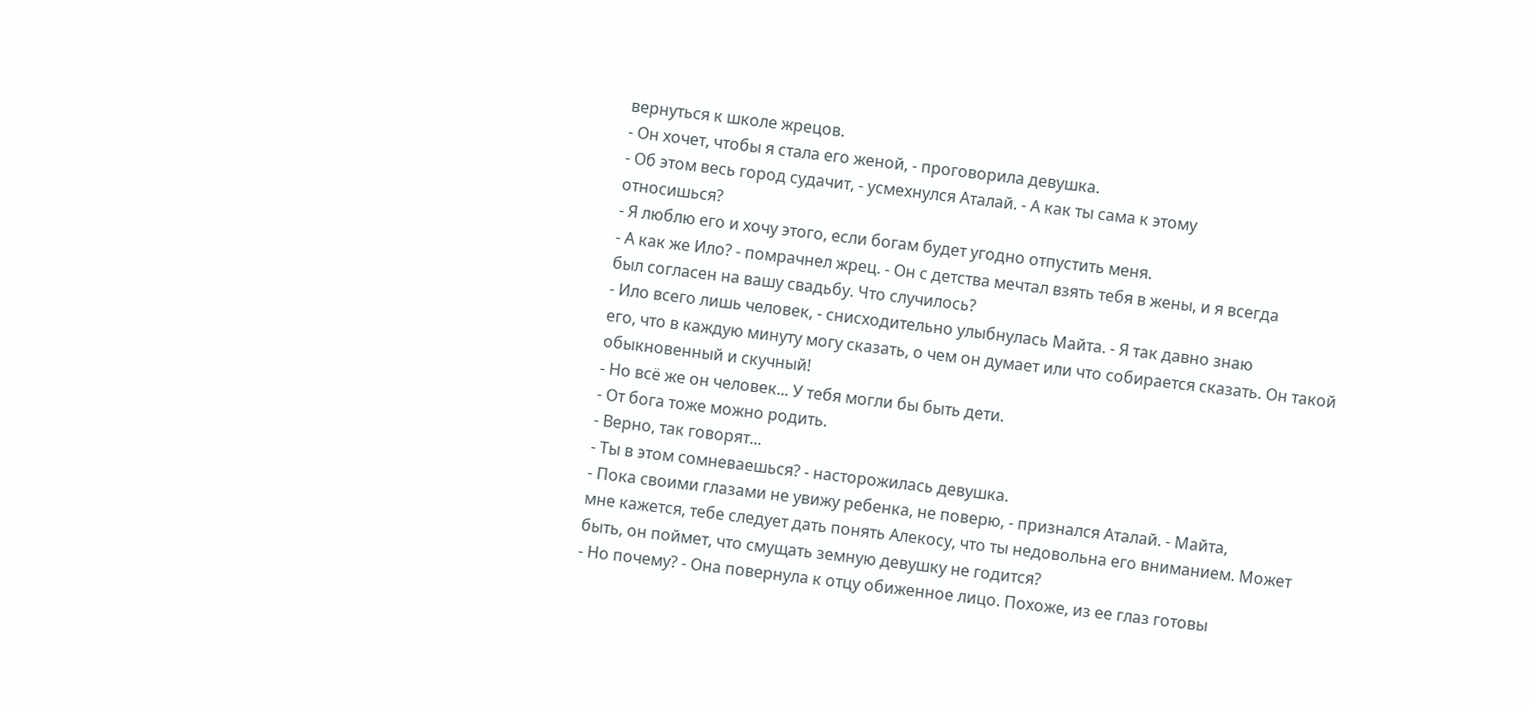вернуться к школе жрецов.
- Он хочет, чтобы я стала его женой, - проговорила девушка.
- Об этом весь город судачит, - усмехнулся Аталай. - А как ты сама к этому
относишься?
- Я люблю его и хочу этого, если богам будет угодно отпустить меня.
- А как же Ило? - помрачнел жрец. - Он с детства мечтал взять тебя в жены, и я всегда
был согласен на вашу свадьбу. Что случилось?
- Ило всего лишь человек, - снисходительно улыбнулась Майта. - Я так давно знаю
его, что в каждую минуту могу сказать, о чем он думает или что собирается сказать. Он такой
обыкновенный и скучный!
- Но всё же он человек... У тебя могли бы быть дети.
- От бога тоже можно родить.
- Верно, так говорят...
- Ты в этом сомневаешься? - насторожилась девушка.
- Пока своими глазами не увижу ребенка, не поверю, - признался Аталай. - Майта,
мне кажется, тебе следует дать понять Алекосу, что ты недовольна его вниманием. Может
быть, он поймет, что смущать земную девушку не годится?
- Но почему? - Она повернула к отцу обиженное лицо. Похоже, из ее глаз готовы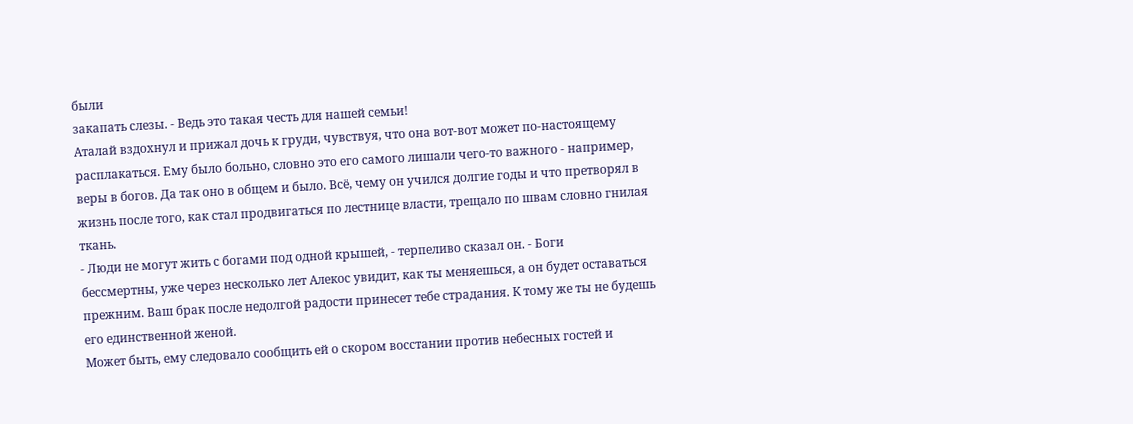были
закапать слезы. - Ведь это такая честь для нашей семьи!
Аталай вздохнул и прижал дочь к груди, чувствуя, что она вот-вот может по-настоящему
расплакаться. Ему было больно, словно это его самого лишали чего-то важного - например,
веры в богов. Да так оно в общем и было. Всё, чему он учился долгие годы и что претворял в
жизнь после того, как стал продвигаться по лестнице власти, трещало по швам словно гнилая
ткань.
- Люди не могут жить с богами под одной крышей, - терпеливо сказал он. - Боги
бессмертны, уже через несколько лет Алекос увидит, как ты меняешься, а он будет оставаться
прежним. Ваш брак после недолгой радости принесет тебе страдания. К тому же ты не будешь
его единственной женой.
Может быть, ему следовало сообщить ей о скором восстании против небесных гостей и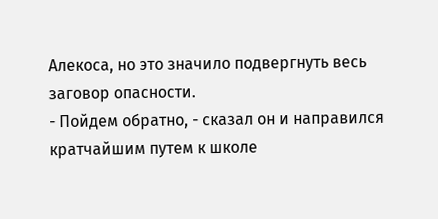Алекоса, но это значило подвергнуть весь заговор опасности.
- Пойдем обратно, - сказал он и направился кратчайшим путем к школе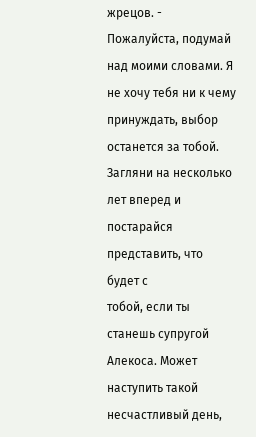жрецов. -
Пожалуйста, подумай над моими словами. Я не хочу тебя ни к чему принуждать, выбор
останется за тобой. Загляни на несколько лет вперед и постарайся представить, что будет с
тобой, если ты станешь супругой Алекоса. Может наступить такой несчастливый день,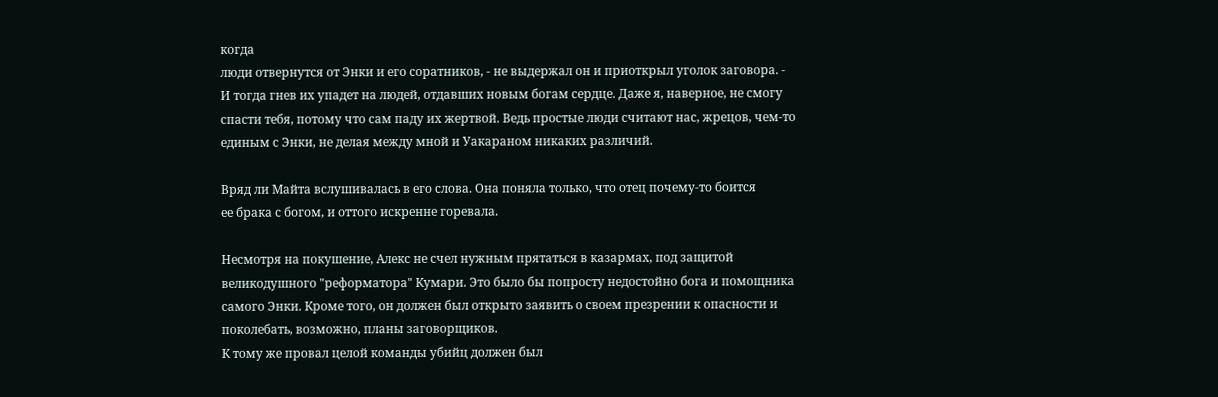когда
люди отвернутся от Энки и его соратников, - не выдержал он и приоткрыл уголок заговора. -
И тогда гнев их упадет на людей, отдавших новым богам сердце. Даже я, наверное, не смогу
спасти тебя, потому что сам паду их жертвой. Ведь простые люди считают нас, жрецов, чем-то
единым с Энки, не делая между мной и Уакараном никаких различий.

Вряд ли Майта вслушивалась в его слова. Она поняла только, что отец почему-то боится
ее брака с богом, и оттого искренне горевала.

Несмотря на покушение, Алекс не счел нужным прятаться в казармах, под защитой
великодушного "реформатора" Кумари. Это было бы попросту недостойно бога и помощника
самого Энки. Кроме того, он должен был открыто заявить о своем презрении к опасности и
поколебать, возможно, планы заговорщиков.
К тому же провал целой команды убийц должен был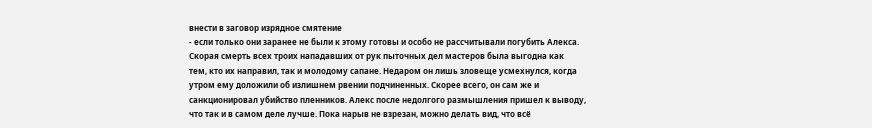внести в заговор изрядное смятение
- если только они заранее не были к этому готовы и особо не рассчитывали погубить Алекса.
Скорая смерть всех троих нападавших от рук пыточных дел мастеров была выгодна как
тем, кто их направил, так и молодому сапане. Недаром он лишь зловеще усмехнулся, когда
утром ему доложили об излишнем рвении подчиненных. Скорее всего, он сам же и
санкционировал убийство пленников. Алекс после недолгого размышления пришел к выводу,
что так и в самом деле лучше. Пока нарыв не взрезан, можно делать вид, что всё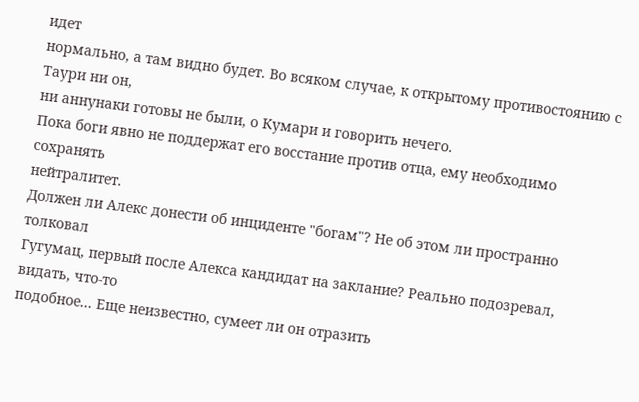идет
нормально, а там видно будет. Во всяком случае, к открытому противостоянию с Таури ни он,
ни аннунаки готовы не были, о Кумари и говорить нечего.
Пока боги явно не поддержат его восстание против отца, ему необходимо сохранять
нейтралитет.
Должен ли Алекс донести об инциденте "богам"? Не об этом ли пространно толковал
Гугумац, первый после Алекса кандидат на заклание? Реально подозревал, видать, что-то
подобное... Еще неизвестно, сумеет ли он отразить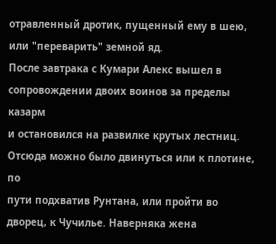отравленный дротик, пущенный ему в шею,
или "переварить" земной яд.
После завтрака с Кумари Алекс вышел в сопровождении двоих воинов за пределы казарм
и остановился на развилке крутых лестниц. Отсюда можно было двинуться или к плотине, по
пути подхватив Рунтана, или пройти во дворец, к Чучилье. Наверняка жена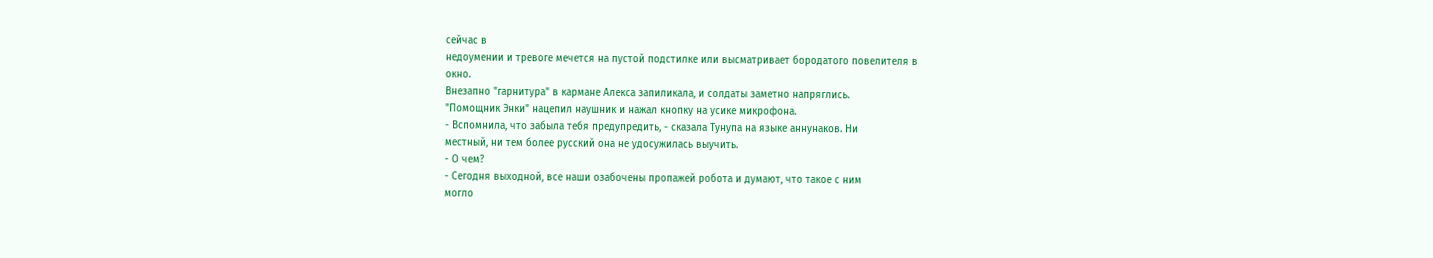сейчас в
недоумении и тревоге мечется на пустой подстилке или высматривает бородатого повелителя в
окно.
Внезапно "гарнитура" в кармане Алекса запиликала, и солдаты заметно напряглись.
"Помощник Энки" нацепил наушник и нажал кнопку на усике микрофона.
- Вспомнила, что забыла тебя предупредить, - сказала Тунупа на языке аннунаков. Ни
местный, ни тем более русский она не удосужилась выучить.
- О чем?
- Сегодня выходной, все наши озабочены пропажей робота и думают, что такое с ним
могло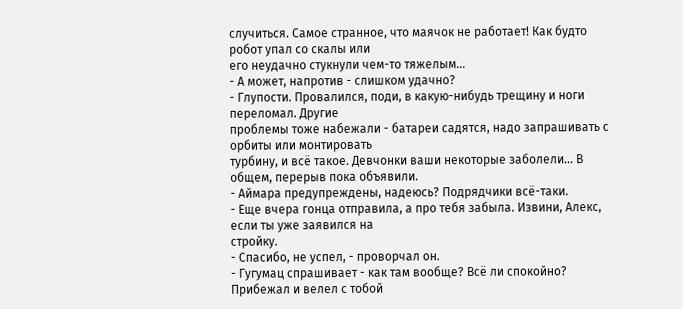случиться. Самое странное, что маячок не работает! Как будто робот упал со скалы или
его неудачно стукнули чем-то тяжелым...
- А может, напротив - слишком удачно?
- Глупости. Провалился, поди, в какую-нибудь трещину и ноги переломал. Другие
проблемы тоже набежали - батареи садятся, надо запрашивать с орбиты или монтировать
турбину, и всё такое. Девчонки ваши некоторые заболели... В общем, перерыв пока объявили.
- Аймара предупреждены, надеюсь? Подрядчики всё-таки.
- Еще вчера гонца отправила, а про тебя забыла. Извини, Алекс, если ты уже заявился на
стройку.
- Спасибо, не успел, - проворчал он.
- Гугумац спрашивает - как там вообще? Всё ли спокойно? Прибежал и велел с тобой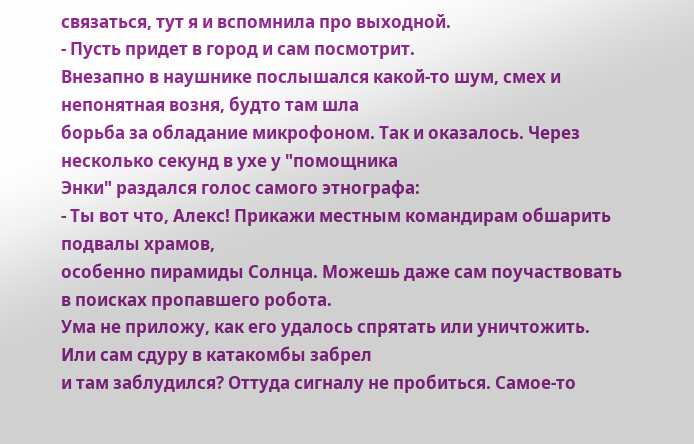связаться, тут я и вспомнила про выходной.
- Пусть придет в город и сам посмотрит.
Внезапно в наушнике послышался какой-то шум, смех и непонятная возня, будто там шла
борьба за обладание микрофоном. Так и оказалось. Через несколько секунд в ухе у "помощника
Энки" раздался голос самого этнографа:
- Ты вот что, Алекс! Прикажи местным командирам обшарить подвалы храмов,
особенно пирамиды Солнца. Можешь даже сам поучаствовать в поисках пропавшего робота.
Ума не приложу, как его удалось спрятать или уничтожить. Или сам сдуру в катакомбы забрел
и там заблудился? Оттуда сигналу не пробиться. Самое-то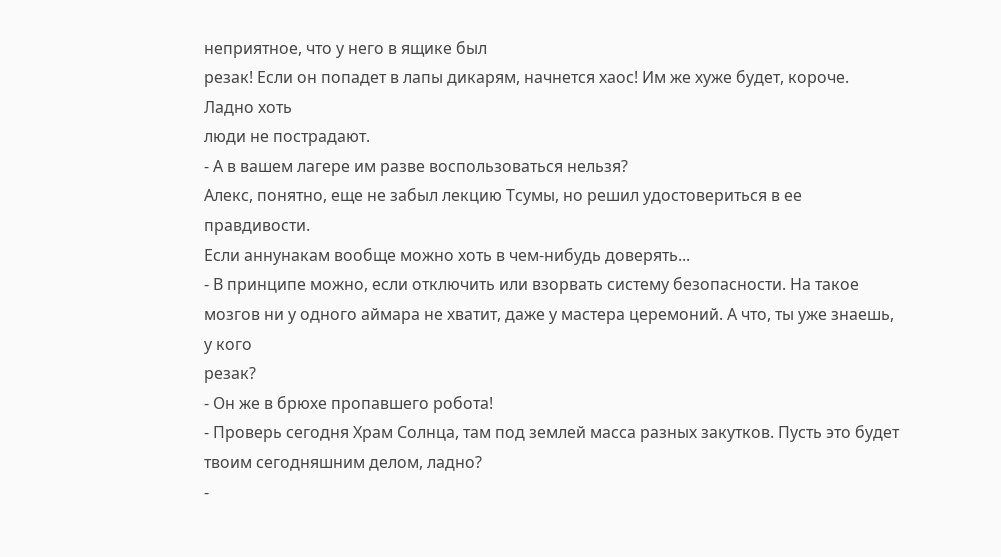неприятное, что у него в ящике был
резак! Если он попадет в лапы дикарям, начнется хаос! Им же хуже будет, короче. Ладно хоть
люди не пострадают.
- А в вашем лагере им разве воспользоваться нельзя?
Алекс, понятно, еще не забыл лекцию Тсумы, но решил удостовериться в ее правдивости.
Если аннунакам вообще можно хоть в чем-нибудь доверять...
- В принципе можно, если отключить или взорвать систему безопасности. На такое
мозгов ни у одного аймара не хватит, даже у мастера церемоний. А что, ты уже знаешь, у кого
резак?
- Он же в брюхе пропавшего робота!
- Проверь сегодня Храм Солнца, там под землей масса разных закутков. Пусть это будет
твоим сегодняшним делом, ладно?
-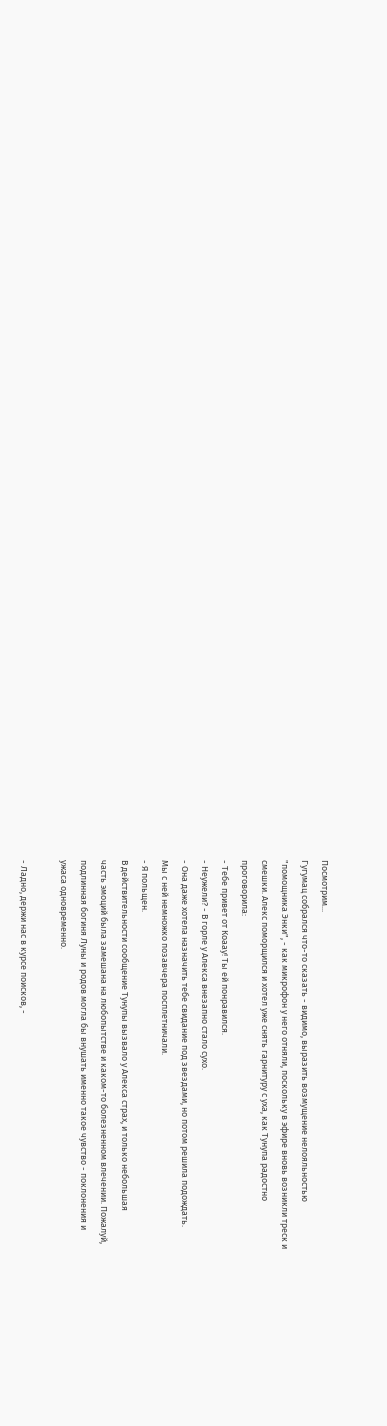Посмотрим...
Гугумац собрался что-то сказать - видимо, выразить возмущение нелояльностью
"помощника Энки", - как микрофон у него отняли, поскольку в эфире вновь возникли треск и
смешки. Алекс поморщился и хотел уже снять гарнитуру с уха, как Тунупа радостно
проговорила:
- Тебе привет от Коаау! Ты ей понравился.
- Неужели? - В горле у Алекса внезапно стало сухо.
- Она даже хотела назначить тебе свидание под звездами, но потом решила подождать.
Мы с ней немножко позавчера посплетничали.
- Я польщен.
В действительности сообщение Тунупы вызвало у Алекса страх, и только небольшая
часть эмоций была замешана на любопытстве и каком-то болезненном влечении. Пожалуй,
подлинная богиня Луны и родов могла бы внушать именно такое чувство - поклонения и
ужаса одновременно.

- Ладно, держи нас в курсе поисков, -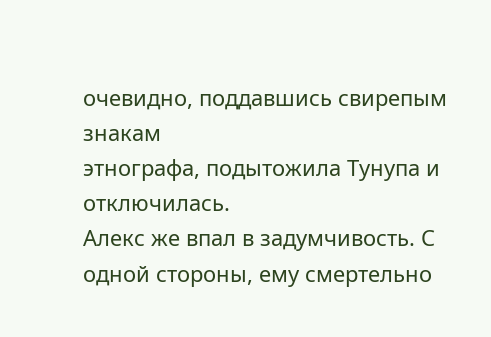очевидно, поддавшись свирепым знакам
этнографа, подытожила Тунупа и отключилась.
Алекс же впал в задумчивость. С одной стороны, ему смертельно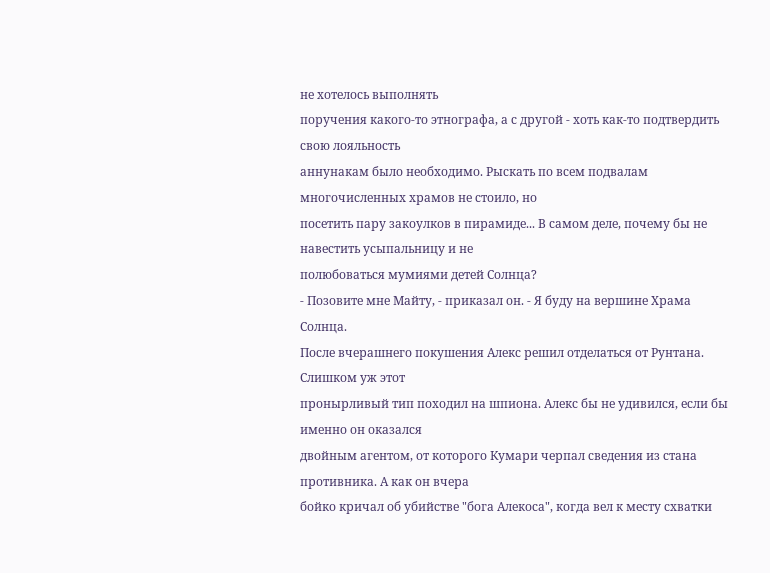не хотелось выполнять
поручения какого-то этнографа, а с другой - хоть как-то подтвердить свою лояльность
аннунакам было необходимо. Рыскать по всем подвалам многочисленных храмов не стоило, но
посетить пару закоулков в пирамиде... В самом деле, почему бы не навестить усыпальницу и не
полюбоваться мумиями детей Солнца?
- Позовите мне Майту, - приказал он. - Я буду на вершине Храма Солнца.
После вчерашнего покушения Алекс решил отделаться от Рунтана. Слишком уж этот
пронырливый тип походил на шпиона. Алекс бы не удивился, если бы именно он оказался
двойным агентом, от которого Кумари черпал сведения из стана противника. А как он вчера
бойко кричал об убийстве "бога Алекоса", когда вел к месту схватки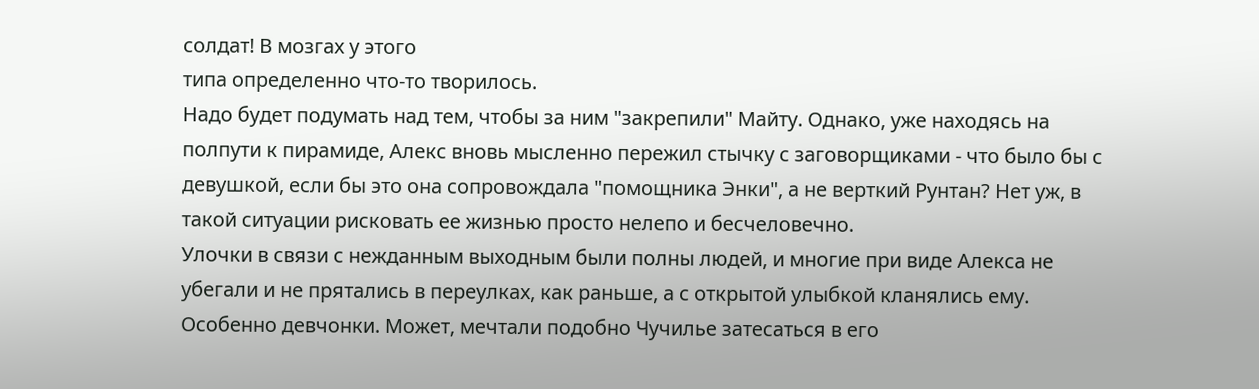солдат! В мозгах у этого
типа определенно что-то творилось.
Надо будет подумать над тем, чтобы за ним "закрепили" Майту. Однако, уже находясь на
полпути к пирамиде, Алекс вновь мысленно пережил стычку с заговорщиками - что было бы с
девушкой, если бы это она сопровождала "помощника Энки", а не верткий Рунтан? Нет уж, в
такой ситуации рисковать ее жизнью просто нелепо и бесчеловечно.
Улочки в связи с нежданным выходным были полны людей, и многие при виде Алекса не
убегали и не прятались в переулках, как раньше, а с открытой улыбкой кланялись ему.
Особенно девчонки. Может, мечтали подобно Чучилье затесаться в его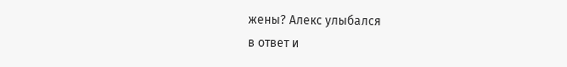жены? Алекс улыбался
в ответ и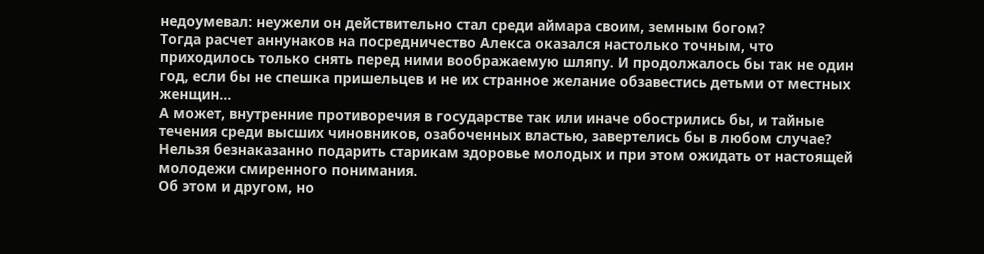недоумевал: неужели он действительно стал среди аймара своим, земным богом?
Тогда расчет аннунаков на посредничество Алекса оказался настолько точным, что
приходилось только снять перед ними воображаемую шляпу. И продолжалось бы так не один
год, если бы не спешка пришельцев и не их странное желание обзавестись детьми от местных
женщин...
А может, внутренние противоречия в государстве так или иначе обострились бы, и тайные
течения среди высших чиновников, озабоченных властью, завертелись бы в любом случае?
Нельзя безнаказанно подарить старикам здоровье молодых и при этом ожидать от настоящей
молодежи смиренного понимания.
Об этом и другом, но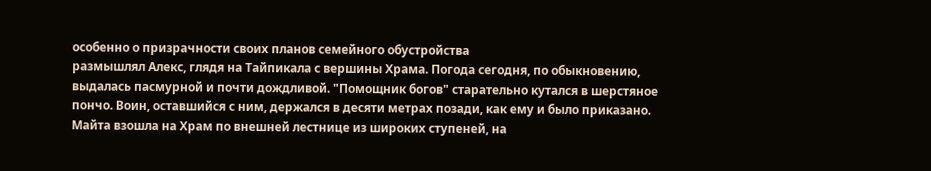особенно о призрачности своих планов семейного обустройства
размышлял Алекс, глядя на Тайпикала с вершины Храма. Погода сегодня, по обыкновению,
выдалась пасмурной и почти дождливой. "Помощник богов" старательно кутался в шерстяное
пончо. Воин, оставшийся с ним, держался в десяти метрах позади, как ему и было приказано.
Майта взошла на Храм по внешней лестнице из широких ступеней, на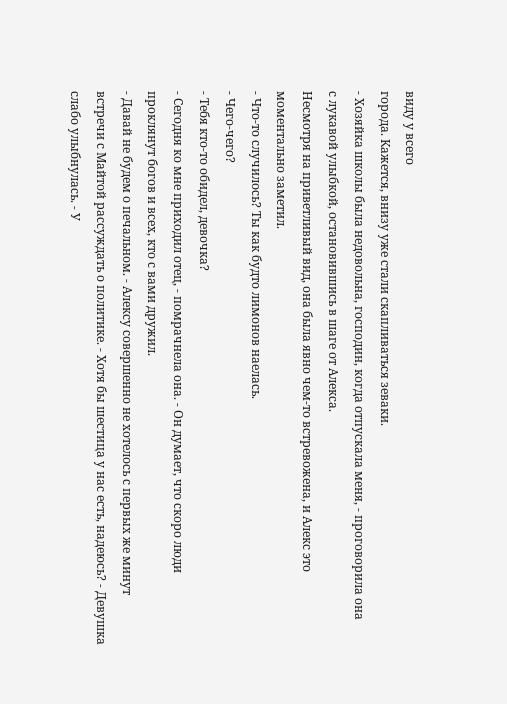виду у всего
города. Кажется, внизу уже стали скапливаться зеваки.
- Хозяйка школы была недовольна, господин, когда отпускала меня, - проговорила она
с лукавой улыбкой, остановившись в шаге от Алекса.
Несмотря на приветливый вид, она была явно чем-то встревожена, и Алекс это
моментально заметил.
- Что-то случилось? Ты как будто лимонов наелась.
- Чего-чего?
- Тебя кто-то обидел, девочка?
- Сегодня ко мне приходил отец, - помрачнела она. - Он думает, что скоро люди
проклянут богов и всех, кто с вами дружил.
- Давай не будем о печальном. - Алексу совершенно не хотелось с первых же минут
встречи с Майтой рассуждать о политике. - Хотя бы шестица у нас есть, надеюсь? - Девушка
слабо улыбнулась. - У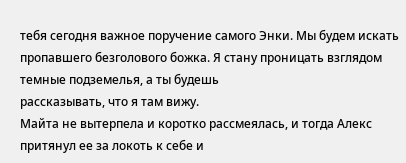тебя сегодня важное поручение самого Энки. Мы будем искать
пропавшего безголового божка. Я стану проницать взглядом темные подземелья, а ты будешь
рассказывать, что я там вижу.
Майта не вытерпела и коротко рассмеялась, и тогда Алекс притянул ее за локоть к себе и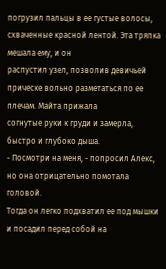погрузил пальцы в ее густые волосы, схваченные красной лентой. Эта тряпка мешала ему, и он
распустил узел, позволив девичьей прическе вольно разметаться по ее плечам. Майта прижала
согнутые руки к груди и замерла, быстро и глубоко дыша.
- Посмотри на меня, - попросил Алекс, но она отрицательно помотала головой.
Тогда он легко подхватил ее под мышки и посадил перед собой на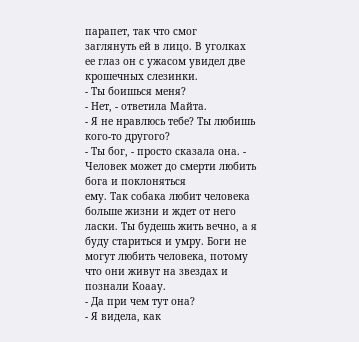парапет, так что смог
заглянуть ей в лицо. В уголках ее глаз он с ужасом увидел две крошечных слезинки.
- Ты боишься меня?
- Нет, - ответила Майта.
- Я не нравлюсь тебе? Ты любишь кого-то другого?
- Ты бог, - просто сказала она. - Человек может до смерти любить бога и поклоняться
ему. Так собака любит человека больше жизни и ждет от него ласки. Ты будешь жить вечно, а я
буду стариться и умру. Боги не могут любить человека, потому что они живут на звездах и
познали Коаау.
- Да при чем тут она?
- Я видела, как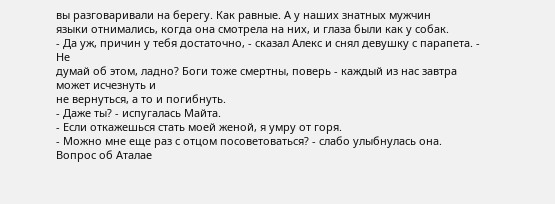вы разговаривали на берегу. Как равные. А у наших знатных мужчин
языки отнимались, когда она смотрела на них, и глаза были как у собак.
- Да уж, причин у тебя достаточно, - сказал Алекс и снял девушку с парапета. - Не
думай об этом, ладно? Боги тоже смертны, поверь - каждый из нас завтра может исчезнуть и
не вернуться, а то и погибнуть.
- Даже ты? - испугалась Майта.
- Если откажешься стать моей женой, я умру от горя.
- Можно мне еще раз с отцом посоветоваться? - слабо улыбнулась она.
Вопрос об Аталае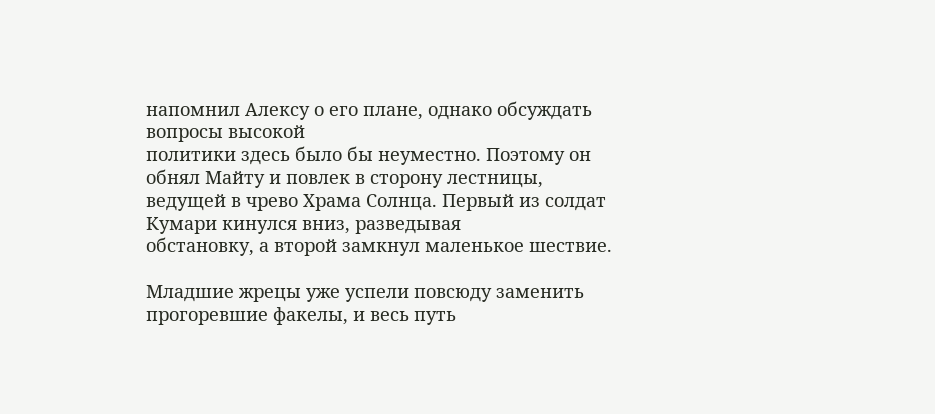напомнил Алексу о его плане, однако обсуждать вопросы высокой
политики здесь было бы неуместно. Поэтому он обнял Майту и повлек в сторону лестницы,
ведущей в чрево Храма Солнца. Первый из солдат Кумари кинулся вниз, разведывая
обстановку, а второй замкнул маленькое шествие.

Младшие жрецы уже успели повсюду заменить прогоревшие факелы, и весь путь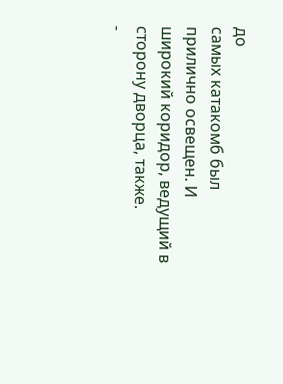до
самых катакомб был прилично освещен. И широкий коридор, ведущий в сторону дворца, также.
-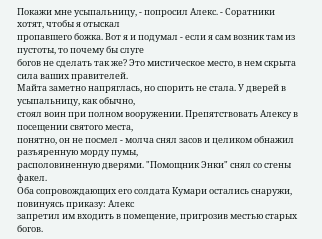Покажи мне усыпальницу, - попросил Алекс. - Соратники хотят, чтобы я отыскал
пропавшего божка. Вот я и подумал - если я сам возник там из пустоты, то почему бы слуге
богов не сделать так же? Это мистическое место, в нем скрыта сила ваших правителей.
Майта заметно напряглась, но спорить не стала. У дверей в усыпальницу, как обычно,
стоял воин при полном вооружении. Препятствовать Алексу в посещении святого места,
понятно, он не посмел - молча снял засов и целиком обнажил разъяренную морду пумы,
располовиненную дверями. "Помощник Энки" снял со стены факел.
Оба сопровождающих его солдата Кумари остались снаружи, повинуясь приказу: Алекс
запретил им входить в помещение, пригрозив местью старых богов.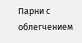Парни с облегчением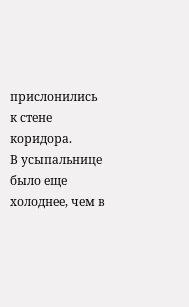прислонились к стене коридора.
В усыпальнице было еще холоднее, чем в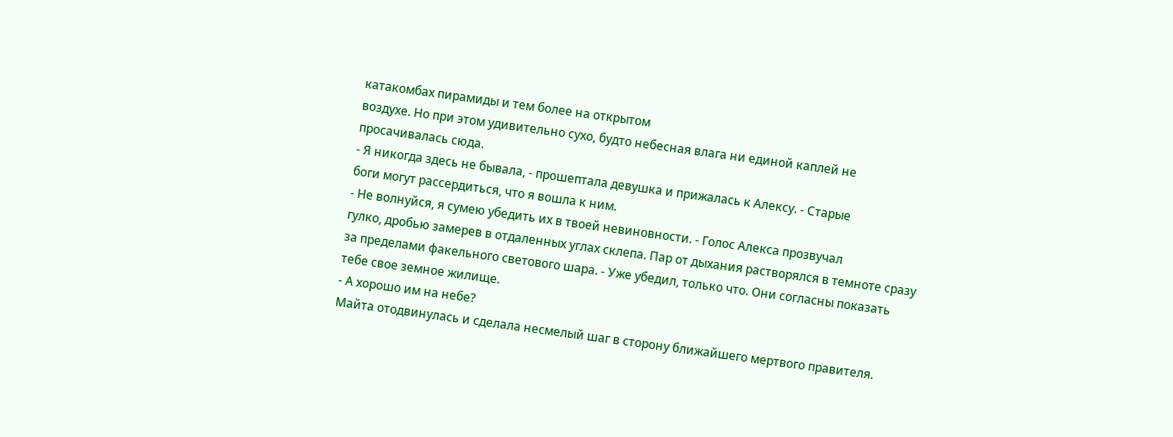катакомбах пирамиды и тем более на открытом
воздухе. Но при этом удивительно сухо, будто небесная влага ни единой каплей не
просачивалась сюда.
- Я никогда здесь не бывала, - прошептала девушка и прижалась к Алексу. - Старые
боги могут рассердиться, что я вошла к ним.
- Не волнуйся, я сумею убедить их в твоей невиновности. - Голос Алекса прозвучал
гулко, дробью замерев в отдаленных углах склепа. Пар от дыхания растворялся в темноте сразу
за пределами факельного светового шара. - Уже убедил, только что. Они согласны показать
тебе свое земное жилище.
- А хорошо им на небе?
Майта отодвинулась и сделала несмелый шаг в сторону ближайшего мертвого правителя.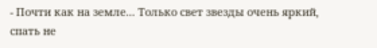- Почти как на земле... Только свет звезды очень яркий, спать не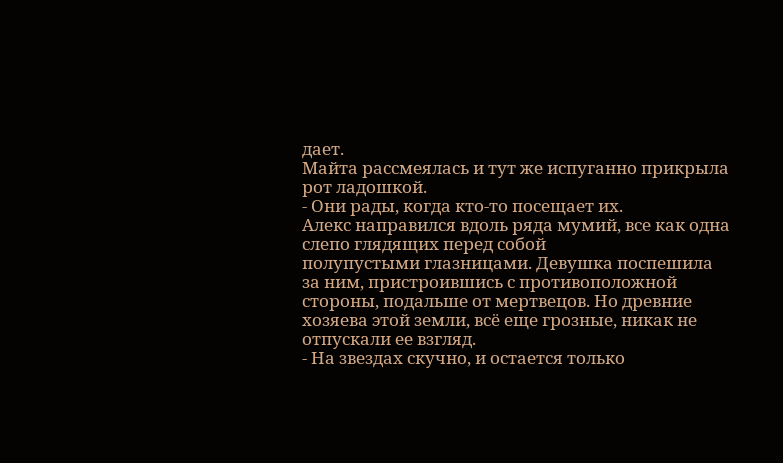дает.
Майта рассмеялась и тут же испуганно прикрыла рот ладошкой.
- Они рады, когда кто-то посещает их.
Алекс направился вдоль ряда мумий, все как одна слепо глядящих перед собой
полупустыми глазницами. Девушка поспешила за ним, пристроившись с противоположной
стороны, подальше от мертвецов. Но древние хозяева этой земли, всё еще грозные, никак не
отпускали ее взгляд.
- На звездах скучно, и остается только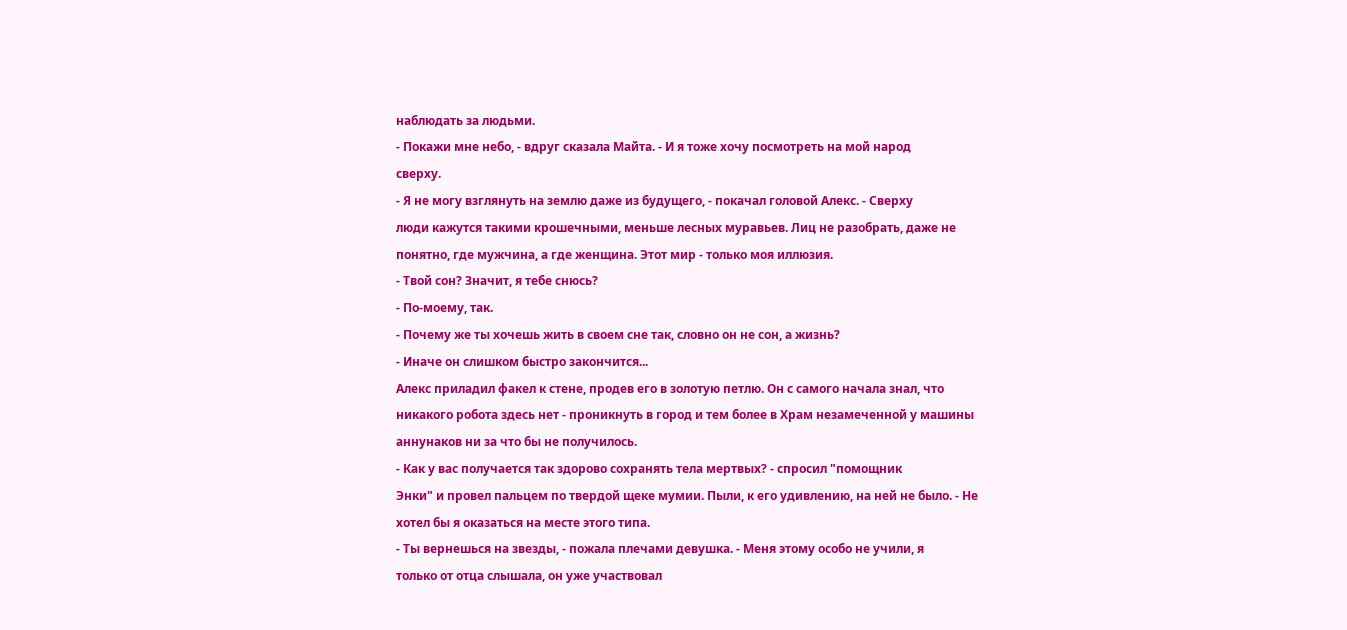наблюдать за людьми.
- Покажи мне небо, - вдруг сказала Майта. - И я тоже хочу посмотреть на мой народ
сверху.
- Я не могу взглянуть на землю даже из будущего, - покачал головой Алекс. - Сверху
люди кажутся такими крошечными, меньше лесных муравьев. Лиц не разобрать, даже не
понятно, где мужчина, а где женщина. Этот мир - только моя иллюзия.
- Твой сон? Значит, я тебе снюсь?
- По-моему, так.
- Почему же ты хочешь жить в своем сне так, словно он не сон, а жизнь?
- Иначе он слишком быстро закончится...
Алекс приладил факел к стене, продев его в золотую петлю. Он с самого начала знал, что
никакого робота здесь нет - проникнуть в город и тем более в Храм незамеченной у машины
аннунаков ни за что бы не получилось.
- Как у вас получается так здорово сохранять тела мертвых? - спросил "помощник
Энки" и провел пальцем по твердой щеке мумии. Пыли, к его удивлению, на ней не было. - Не
хотел бы я оказаться на месте этого типа.
- Ты вернешься на звезды, - пожала плечами девушка. - Меня этому особо не учили, я
только от отца слышала, он уже участвовал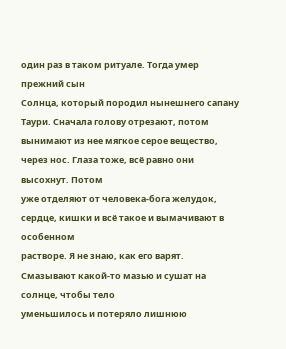один раз в таком ритуале. Тогда умер прежний сын
Солнца, который породил нынешнего сапану Таури. Сначала голову отрезают, потом
вынимают из нее мягкое серое вещество, через нос. Глаза тоже, всё равно они высохнут. Потом
уже отделяют от человека-бога желудок, сердце, кишки и всё такое и вымачивают в особенном
растворе. Я не знаю, как его варят. Смазывают какой-то мазью и сушат на солнце, чтобы тело
уменьшилось и потеряло лишнюю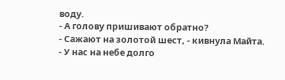воду.
- А голову пришивают обратно?
- Сажают на золотой шест, - кивнула Майта.
- У нас на небе долго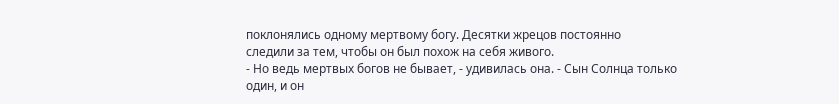поклонялись одному мертвому богу. Десятки жрецов постоянно
следили за тем, чтобы он был похож на себя живого.
- Но ведь мертвых богов не бывает, - удивилась она. - Сын Солнца только один, и он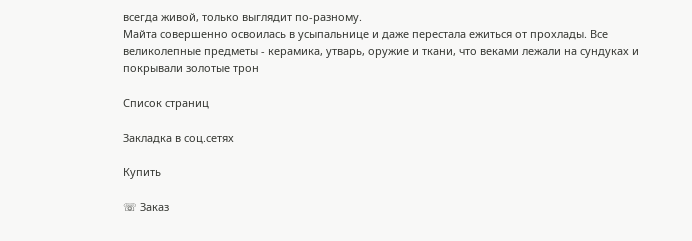всегда живой, только выглядит по-разному.
Майта совершенно освоилась в усыпальнице и даже перестала ежиться от прохлады. Все
великолепные предметы - керамика, утварь, оружие и ткани, что веками лежали на сундуках и
покрывали золотые трон

Список страниц

Закладка в соц.сетях

Купить

☏ Заказ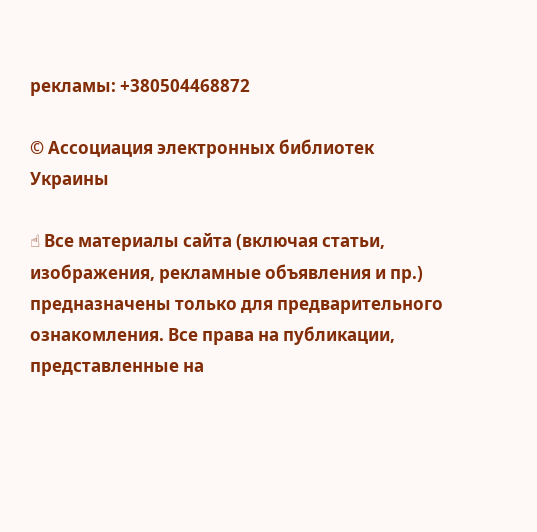рекламы: +380504468872

© Ассоциация электронных библиотек Украины

☝ Все материалы сайта (включая статьи, изображения, рекламные объявления и пр.) предназначены только для предварительного ознакомления. Все права на публикации, представленные на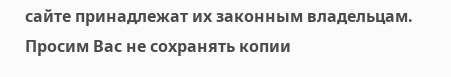сайте принадлежат их законным владельцам. Просим Вас не сохранять копии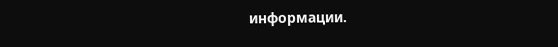информации.